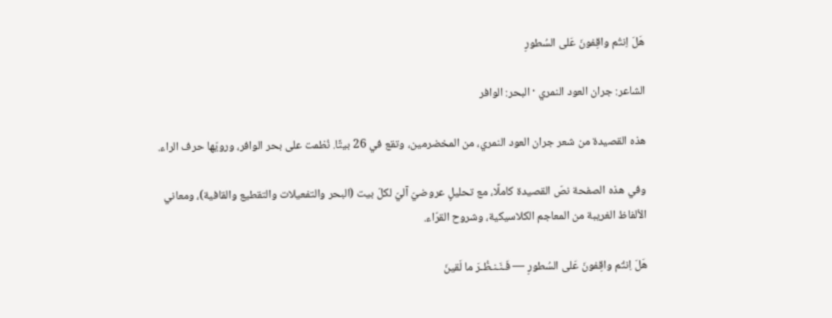هَلَ اِنتُم واقِفونَ عَلى السُطورِ

الشاعر: جران العود النمري · البحر: الوافر

هذه القصيدة من شعر جران العود النمري، من المخضرمين، وتقع في 26 بيتًا. نُظمت على بحر الوافر، ورويّها حرف الراء.

وفي هذه الصفحة نصّ القصيدة كاملًا، مع تحليلٍ عروضيّ آليّ لكلّ بيت (البحر والتفعيلات والتقطيع والقافية)، ومعاني الألفاظ الغريبة من المعاجم الكلاسيكية، وشروح القرّاء.

هَلَ اِنتُم واقِفونَ عَلى السُطورِ — فَـنَـنـظُـرَ ما لَقينَ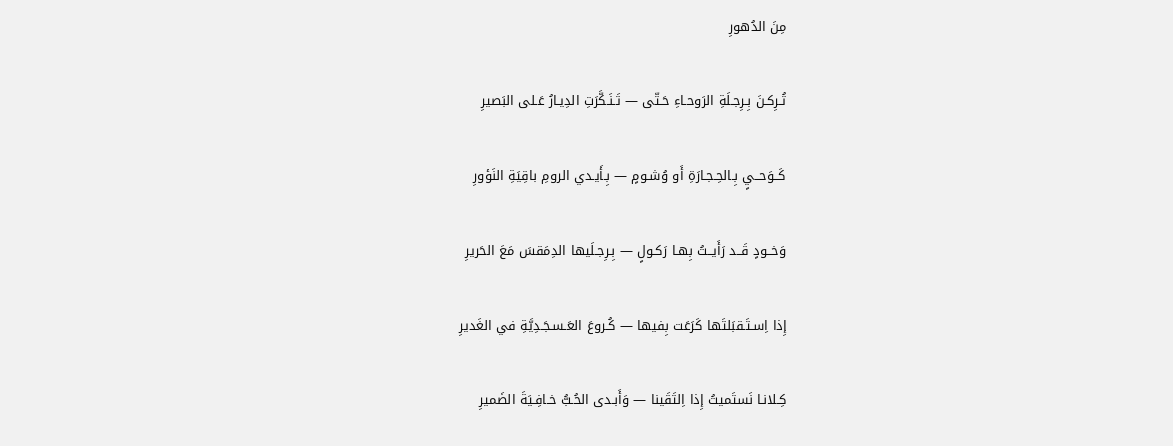مِنَ الدُهورِ

تُـرِكـنَ بِـرِجـلَةِ الرَوحـاءِ حَـتّى — تَـنَـكَّرَتِ الدِيـارُ عَـلى البَصيرِ

كَــوَحــيٍ بِـالحِـجـارَةِ أَو وُشـومٍ — بِـأَيـدي الرومِ باقِيَةِ النَؤورِ

وَخــودٍ قَــد رَأَيــتُ بِهـا رَكـولٍ — بِـرِجـلَيها الدِمَقسَ مَعَ الحَريرِ

إِذا اِسـتَـقبَلتَها كَرَعَت بِفيها — كُـروعَ العَـسـجَـدِيَّةِ في الغَديرِ

كِـلانـا نَستَميتُ إِذا اِلتَقَينا — وَأَبـدى الحُـبُّ خـافِـيَةَ الضَميرِ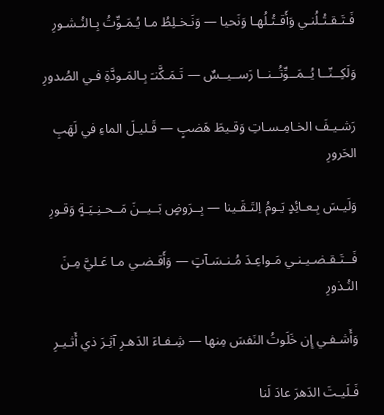فَـتَـقـتُـلُنـي وَأَقـتُـلُهـا وَنَحيا — وَنَـخـلِطُ مـا يُـمَـوِّتُ بِـالنُـشـورِ

وَلَكِــنّــا يُــمَــوِّتُــنــا رَســيــسٌ — تَـمَـكَّنـَ بِـالمَـودَّةِ فـي الصُدورِ

رَشـيـفَ الخـامِـسـاتِ وَقـيطَ هَضبٍ — قَـليـلَ الماءِ في لَهَبِ الحَرورِ

وَلَيـسَ بِـعـائِدٍ يَـومُ اِلتَـقَـينا — بِــرَوضٍ بَــيــنَ مَــحـنِـيَـةٍ وَقـورِ

فَــتَـقـضـيـنـي مَـواعِـدَ مُـنـسَـآتٍ — وَأَقـضـي مـا عَـليَّ مِـنَ النُـذورِ

وَأَشـفـي إِن خَلَوتُ النَفسَ مِنها — شِـفـاءَ الدَهـرِ آثِـرَ ذي أَثـيـرِ

فَـلَيـتَ الدَهرَ عادَ لَنا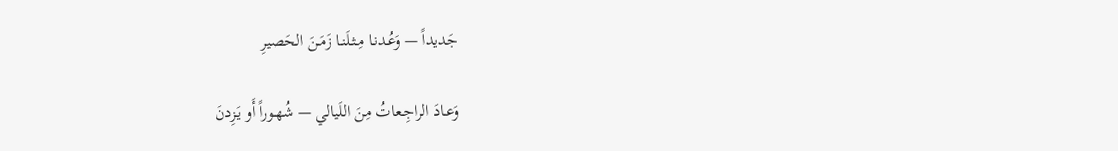جَديداً — وَعُـدنـا مِـثـلَنـا زَمَـنَ الحَصيرِ

وَعـادَ الراجِـعاتُ مِنَ اللَيالي — شُهـوراً أَو يَـزِدنَ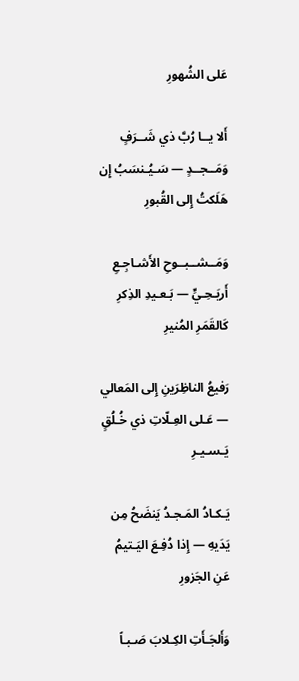عَلى الشُهورِ

أَلا يــا رُبَّ ذي شَــرَفٍ وَمَــجــدٍ — سَـيُـنسَبُ إِن هَلَكتُ إِلى القُبورِ

وَمَــشــبــوحِ الأَشـاجِـعِ أَريَـحِـيٍّ — بَـعـيدِ الذِكرِ كَالقَمَرِ المُنيرِ

رَفيعُ الناظِرَينِ إِلى المَعالي — عَـلى العِـلّاتِ ذي خُـلُقٍ يَـسـيـرِ

يَـكـادُ المَـجـدُ يَنضَحُ مِن يَدَيهِ — إِذا دُفِـعَ اليَـتيمُ عَنِ الجَزورِ

وَأَلجَـأَتِ الكِـلابَ صَـبـاً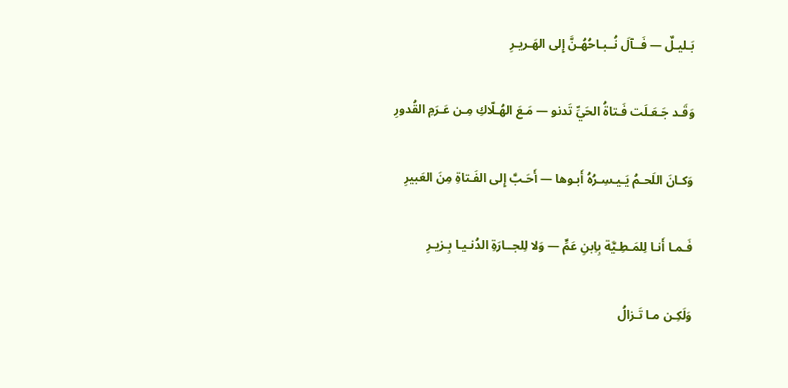بَـليـلٌ — فَــآلَ نُــبـاحُهُـنَّ إِلى الهَـريـرِ

وَقَـد جَـعَـلَت فَـتاةُ الحَيِّ تَدنو — مَـعَ الهُـلّاكِ مِـن عَـرَمِ القُدورِ

وَكـانَ اللَحـمُ يَـيـسِـرُهُ أَبـوها — أَحَـبَّ إِلى الفَـتاةِ مِنَ العَبيرِ

فَـمـا أَنـا لِلمَـطِـيَّة بِاِبنِ عَمٍّ — وَلا لِلجــارَةِ الدُنـيـا بِـزيـرِ

وَلَكِـن مـا تَـزالُ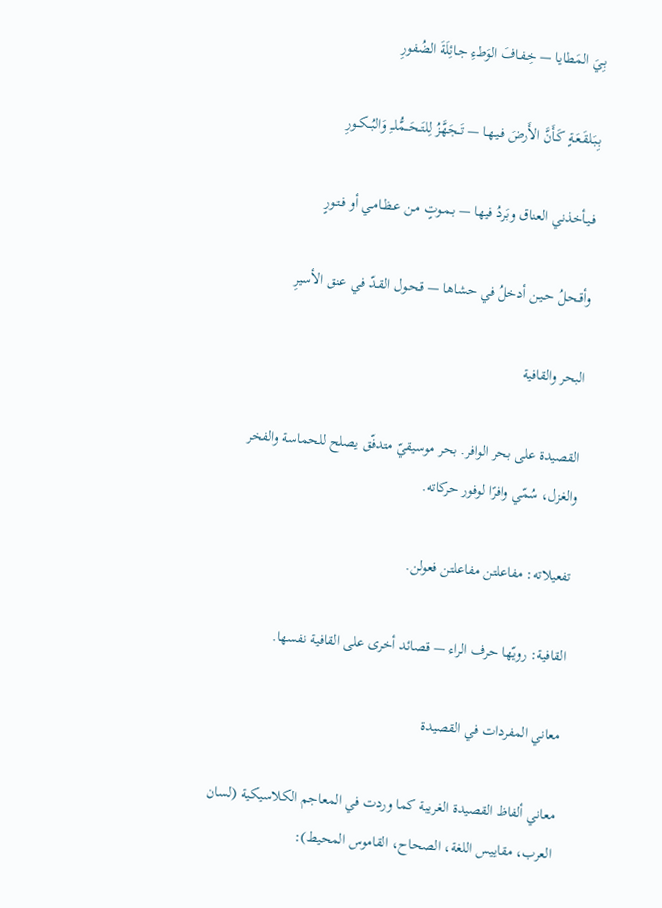بِـيَ المَطايا — خِـفـافَ الوَطـءِ جـائِلَةَ الضُفورِ

بِـبَـلقَـعَـةٍ كَـأَنَّ الأَرضَ فـيـهـا — تَــجَهَّزُ لِلتَــحَــمُّلــِ وَالبُــكــورِ

فـيـأخذني العناق وبَردُ فيها — بـمـوتٍ مـن عـظـامـي أو فـتـورٍ

وأقـحـلُ حـيـن أدخلُ في حشاها — قـحـول القـدّ فـي عنق الأسيرِ

البحر والقافية

القصيدة على بحر الوافر. بحر موسيقيّ متدفّق يصلح للحماسة والفخر والغزل، سُمّي وافرًا لوفور حركاته.

تفعيلاته: مفاعلتن مفاعلتن فعولن.

القافية: رويّها حرف الراء — قصائد أخرى على القافية نفسها.

معاني المفردات في القصيدة

معاني ألفاظ القصيدة الغريبة كما وردت في المعاجم الكلاسيكية (لسان العرب، مقاييس اللغة، الصحاح، القاموس المحيط):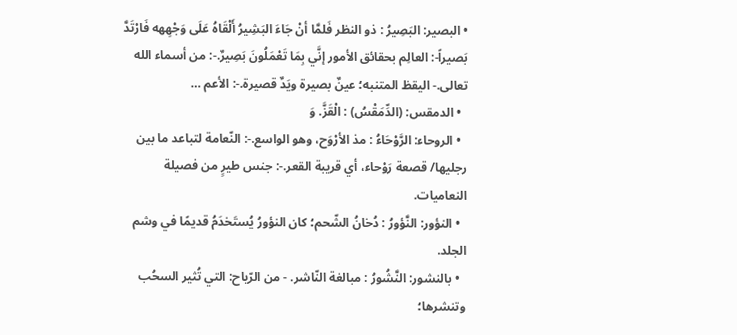• البصير: البَصِيرُ : ذو النظر فَلمَّا أنْ جَاءَ البَشِيرُ أَلْقَاهُ عَلَى وَجْهِهه فَارْتَدَّ بَصيراً-: العالِم بحقائق الأمور إنَّي بِمَا تَعْمَلُونَ بَصِيرٌ.-: من أسماء الله تعالى.- اليقظ المتنبه؛ عينٌ بصيرة ويَدٌ قصيرة.-: الأعم …
  • الدمقس: (الدِّمَقْسُ) : الْقَزَّ. وَ
  • الروحاء: الرَّوْحَاءُ : مذ الأرْوَح، وهو الواسع.-: النّعامة لتباعد ما بين رجليها/ قصعة رَوْحاء، أي قريبة القعر.-: جنس طيرٍ من فصيلة النعاميات.
  • النؤور: النَّؤورُ : دُخانُ الشّحم؛ كان النؤورُ يُستَخدَمُ قديمًا في وشم الجلد.
  • بالنشور: النَّشُورُ : مبالغة النّاشر. - من الرّياح: التي تُثير السحُب وتنشرها؛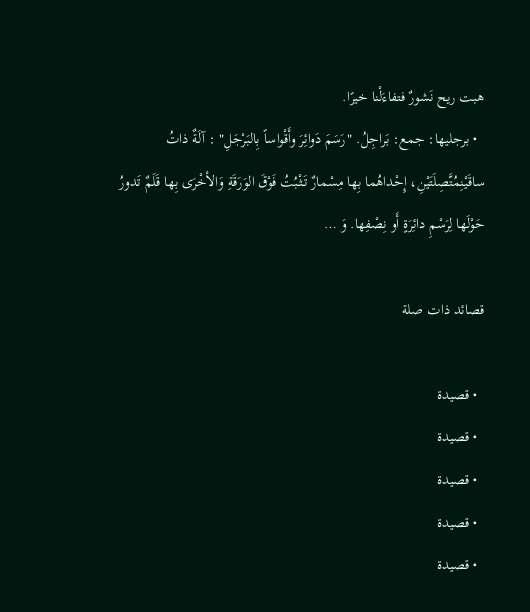هبت ريح نَشورٌ فتفاءَلْنا خيرًا.
  • برجليها: جمع: بَراجِلُ. "رَسَمَ دَوائِرَ وأَقْواساً بِالبَرْجَلِ" : آلَةٌ ذاتُ ساقَيْنِمُتَّصِلَتَيْنِ، إِحْداهُما بِها مِسْمارٌ تَثْبُتُ فَوْقَ الوَرَقَةِ وَالأخْرَى بِها قَلَمٌ تَدورُ حَوْلَها لِرَسْمِ دائِرَةٍ أَو نِصْفِها. وَ …

قصائد ذات صلة

  • قصيدة
  • قصيدة
  • قصيدة
  • قصيدة
  • قصيدة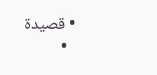• قصيدة
  •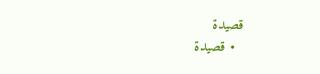قصيدة
  • قصيدة